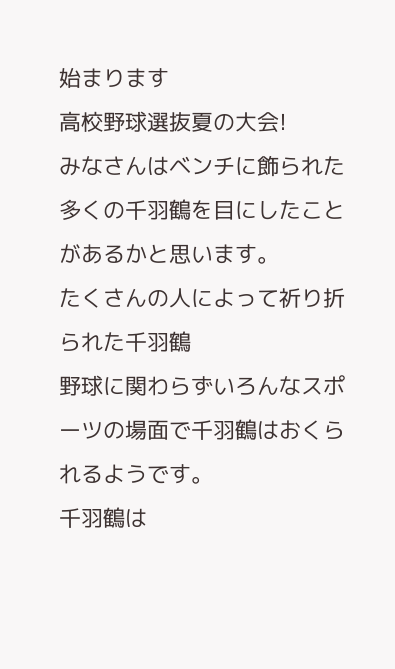始まります
高校野球選抜夏の大会!
みなさんはベンチに飾られた多くの千羽鶴を目にしたことがあるかと思います。
たくさんの人によって祈り折られた千羽鶴
野球に関わらずいろんなスポーツの場面で千羽鶴はおくられるようです。
千羽鶴は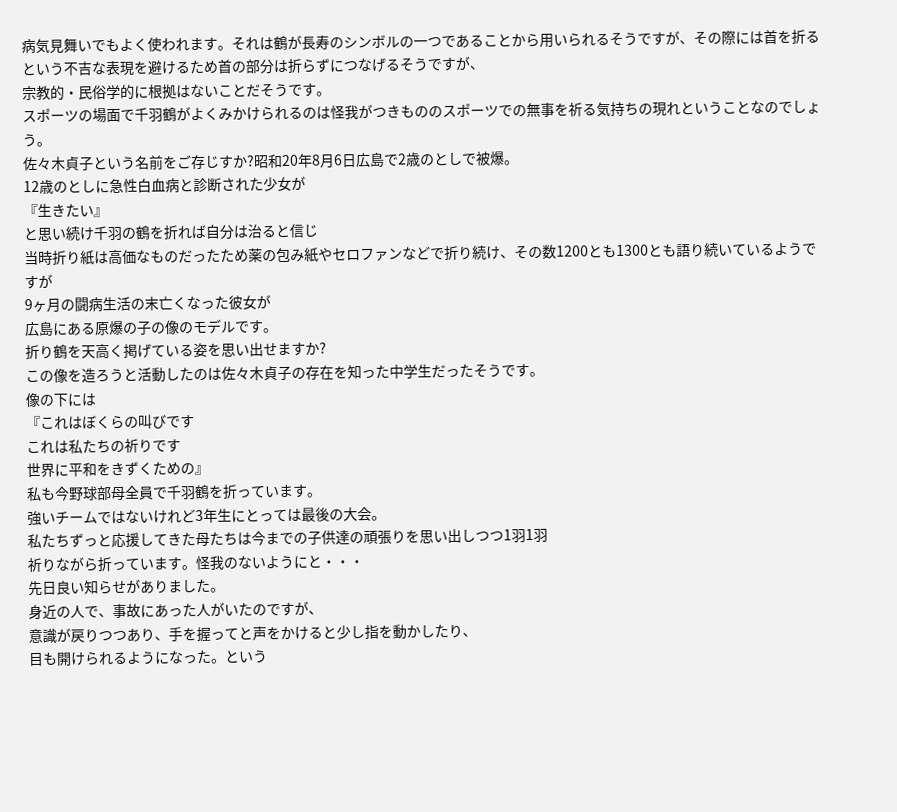病気見舞いでもよく使われます。それは鶴が長寿のシンボルの一つであることから用いられるそうですが、その際には首を折るという不吉な表現を避けるため首の部分は折らずにつなげるそうですが、
宗教的・民俗学的に根拠はないことだそうです。
スポーツの場面で千羽鶴がよくみかけられるのは怪我がつきもののスポーツでの無事を祈る気持ちの現れということなのでしょう。
佐々木貞子という名前をご存じすか?昭和20年8月6日広島で2歳のとしで被爆。
12歳のとしに急性白血病と診断された少女が
『生きたい』
と思い続け千羽の鶴を折れば自分は治ると信じ
当時折り紙は高価なものだったため薬の包み紙やセロファンなどで折り続け、その数1200とも1300とも語り続いているようですが
9ヶ月の闘病生活の末亡くなった彼女が
広島にある原爆の子の像のモデルです。
折り鶴を天高く掲げている姿を思い出せますか?
この像を造ろうと活動したのは佐々木貞子の存在を知った中学生だったそうです。
像の下には
『これはぼくらの叫びです
これは私たちの祈りです
世界に平和をきずくための』
私も今野球部母全員で千羽鶴を折っています。
強いチームではないけれど3年生にとっては最後の大会。
私たちずっと応援してきた母たちは今までの子供達の頑張りを思い出しつつ1羽1羽
祈りながら折っています。怪我のないようにと・・・
先日良い知らせがありました。
身近の人で、事故にあった人がいたのですが、
意識が戻りつつあり、手を握ってと声をかけると少し指を動かしたり、
目も開けられるようになった。という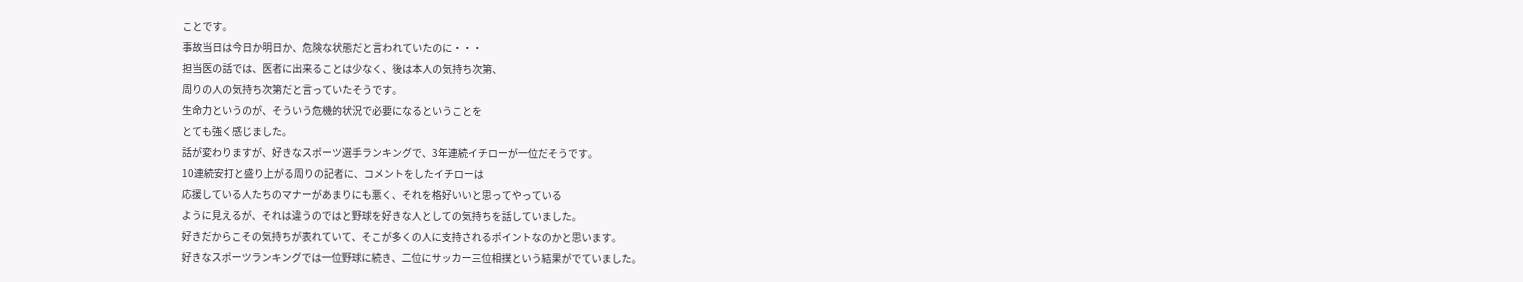ことです。
事故当日は今日か明日か、危険な状態だと言われていたのに・・・
担当医の話では、医者に出来ることは少なく、後は本人の気持ち次第、
周りの人の気持ち次第だと言っていたそうです。
生命力というのが、そういう危機的状況で必要になるということを
とても強く感じました。
話が変わりますが、好きなスポーツ選手ランキングで、3年連続イチローが一位だそうです。
10連続安打と盛り上がる周りの記者に、コメントをしたイチローは
応援している人たちのマナーがあまりにも悪く、それを格好いいと思ってやっている
ように見えるが、それは違うのではと野球を好きな人としての気持ちを話していました。
好きだからこその気持ちが表れていて、そこが多くの人に支持されるポイントなのかと思います。
好きなスポーツランキングでは一位野球に続き、二位にサッカー三位相撲という結果がでていました。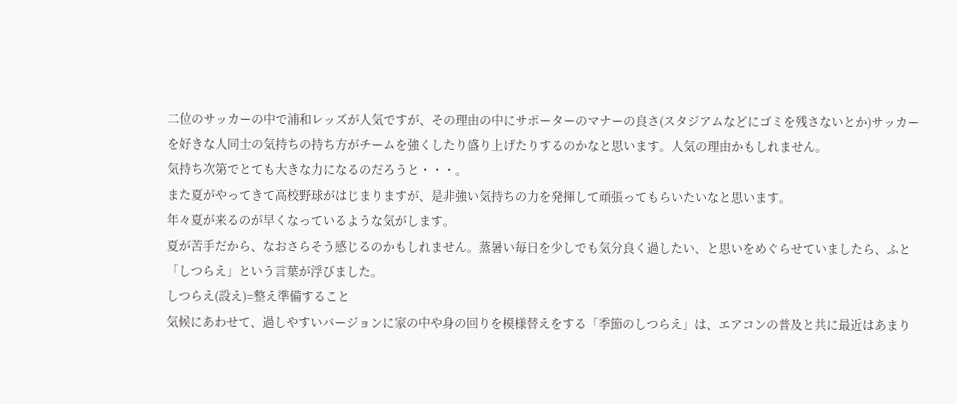二位のサッカーの中で浦和レッズが人気ですが、その理由の中にサポーターのマナーの良さ(スタジアムなどにゴミを残さないとか)サッカーを好きな人同士の気持ちの持ち方がチームを強くしたり盛り上げたりするのかなと思います。人気の理由かもしれません。
気持ち次第でとても大きな力になるのだろうと・・・。
また夏がやってきて高校野球がはじまりますが、是非強い気持ちの力を発揮して頑張ってもらいたいなと思います。
年々夏が来るのが早くなっているような気がします。
夏が苦手だから、なおさらそう感じるのかもしれません。蒸暑い毎日を少しでも気分良く過したい、と思いをめぐらせていましたら、ふと「しつらえ」という言葉が浮びました。
しつらえ(設え)=整え準備すること
気候にあわせて、過しやすいバージョンに家の中や身の回りを模様替えをする「季節のしつらえ」は、エアコンの普及と共に最近はあまり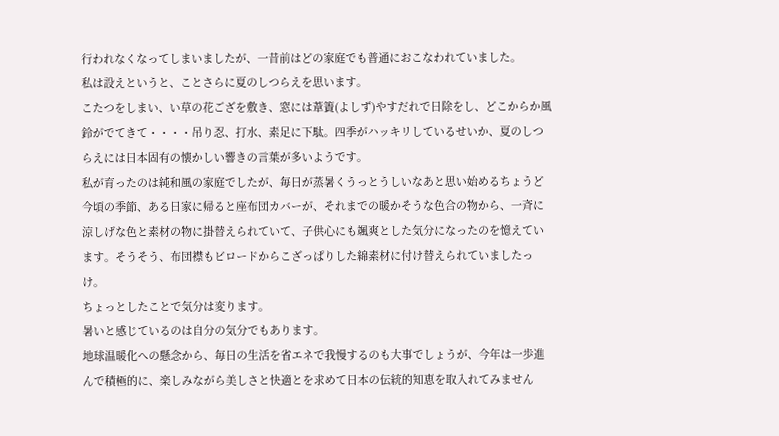行われなくなってしまいましたが、一昔前はどの家庭でも普通におこなわれていました。
私は設えというと、ことさらに夏のしつらえを思います。
こたつをしまい、い草の花ござを敷き、窓には葦簀(よしず)やすだれで日除をし、どこからか風鈴がでてきて・・・・吊り忍、打水、素足に下駄。四季がハッキリしているせいか、夏のしつらえには日本固有の懐かしい響きの言葉が多いようです。
私が育ったのは純和風の家庭でしたが、毎日が蒸暑くうっとうしいなあと思い始めるちょうど今頃の季節、ある日家に帰ると座布団カバーが、それまでの暖かそうな色合の物から、一斉に涼しげな色と素材の物に掛替えられていて、子供心にも颯爽とした気分になったのを憶えています。そうそう、布団襟もビロードからこざっぱりした綿素材に付け替えられていましたっけ。
ちょっとしたことで気分は変ります。
暑いと感じているのは自分の気分でもあります。
地球温暖化への懸念から、毎日の生活を省エネで我慢するのも大事でしょうが、今年は一歩進んで積極的に、楽しみながら美しさと快適とを求めて日本の伝統的知恵を取入れてみません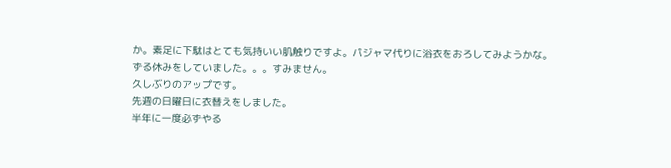か。素足に下駄はとても気持いい肌触りですよ。パジャマ代りに浴衣をおろしてみようかな。
ずる休みをしていました。。。すみません。
久しぶりのアップです。
先週の日曜日に衣替えをしました。
半年に一度必ずやる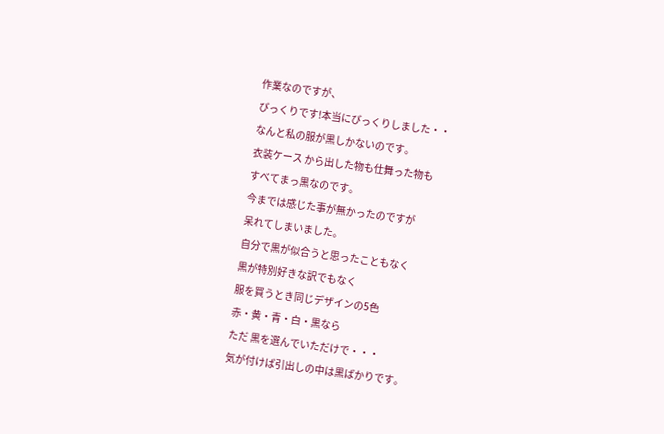作業なのですが、
びっくりです!本当にびっくりしました・・
なんと私の服が黒しかないのです。
衣装ケース から出した物も仕舞った物も
すべてまっ黒なのです。
今までは感じた事が無かったのですが
呆れてしまいました。
自分で黒が似合うと思ったこともなく
黒が特別好きな訳でもなく
服を買うとき同じデザインの5色
赤・黄・青・白・黒なら
ただ 黒を選んでいただけで・・・
気が付けば引出しの中は黒ばかりです。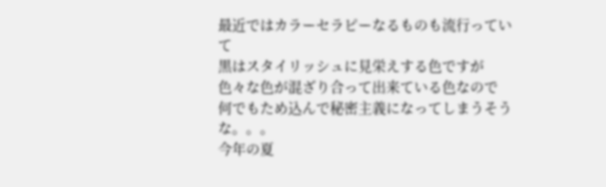最近ではカラーセラピーなるものも流行っていて
黒はスタイリッシュに見栄えする色ですが
色々な色が混ざり合って出来ている色なので
何でもため込んで秘密主義になってしまうそうな。。。
今年の夏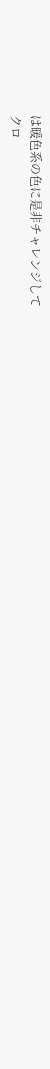は暖色系の色に是非チャレンジして
クロ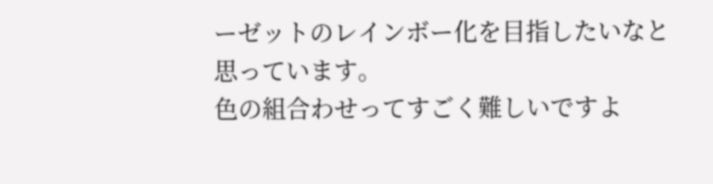ーゼットのレインボー化を目指したいなと
思っています。
色の組合わせってすごく難しいですよ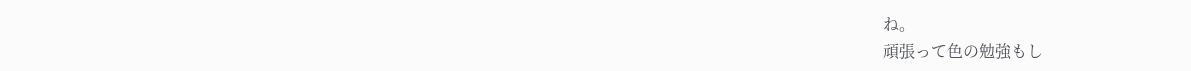ね。
頑張って色の勉強もし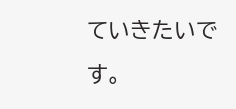ていきたいです。